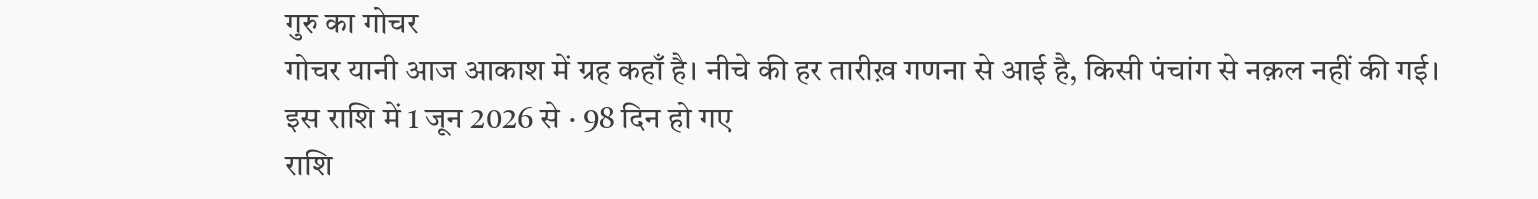गुरु का गोचर
गोचर यानी आज आकाश में ग्रह कहाँ है। नीचे की हर तारीख़ गणना से आई है, किसी पंचांग से नक़ल नहीं की गई।
इस राशि में 1 जून 2026 से · 98 दिन हो गए
राशि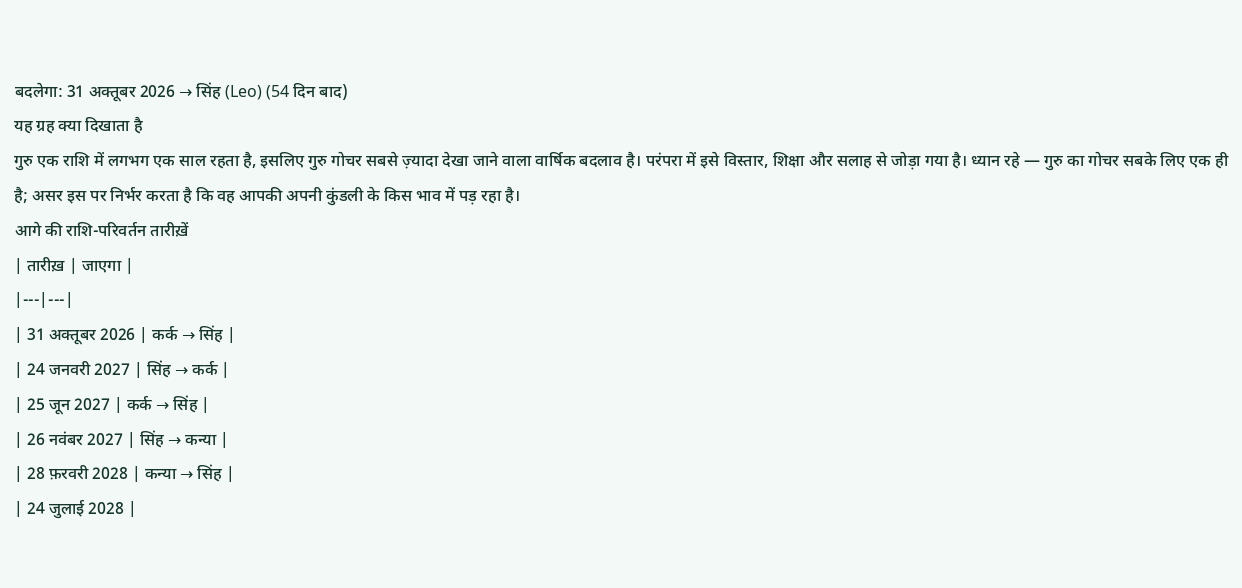बदलेगा: 31 अक्तूबर 2026 → सिंह (Leo) (54 दिन बाद)
यह ग्रह क्या दिखाता है
गुरु एक राशि में लगभग एक साल रहता है, इसलिए गुरु गोचर सबसे ज़्यादा देखा जाने वाला वार्षिक बदलाव है। परंपरा में इसे विस्तार, शिक्षा और सलाह से जोड़ा गया है। ध्यान रहे — गुरु का गोचर सबके लिए एक ही है; असर इस पर निर्भर करता है कि वह आपकी अपनी कुंडली के किस भाव में पड़ रहा है।
आगे की राशि-परिवर्तन तारीख़ें
| तारीख़ | जाएगा |
|---|---|
| 31 अक्तूबर 2026 | कर्क → सिंह |
| 24 जनवरी 2027 | सिंह → कर्क |
| 25 जून 2027 | कर्क → सिंह |
| 26 नवंबर 2027 | सिंह → कन्या |
| 28 फ़रवरी 2028 | कन्या → सिंह |
| 24 जुलाई 2028 |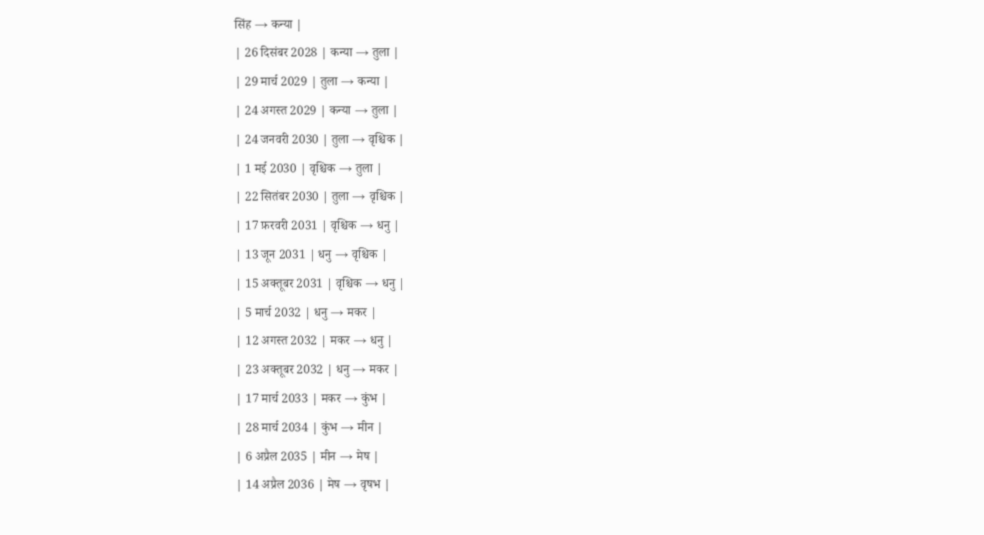सिंह → कन्या |
| 26 दिसंबर 2028 | कन्या → तुला |
| 29 मार्च 2029 | तुला → कन्या |
| 24 अगस्त 2029 | कन्या → तुला |
| 24 जनवरी 2030 | तुला → वृश्चिक |
| 1 मई 2030 | वृश्चिक → तुला |
| 22 सितंबर 2030 | तुला → वृश्चिक |
| 17 फ़रवरी 2031 | वृश्चिक → धनु |
| 13 जून 2031 | धनु → वृश्चिक |
| 15 अक्तूबर 2031 | वृश्चिक → धनु |
| 5 मार्च 2032 | धनु → मकर |
| 12 अगस्त 2032 | मकर → धनु |
| 23 अक्तूबर 2032 | धनु → मकर |
| 17 मार्च 2033 | मकर → कुंभ |
| 28 मार्च 2034 | कुंभ → मीन |
| 6 अप्रैल 2035 | मीन → मेष |
| 14 अप्रैल 2036 | मेष → वृषभ |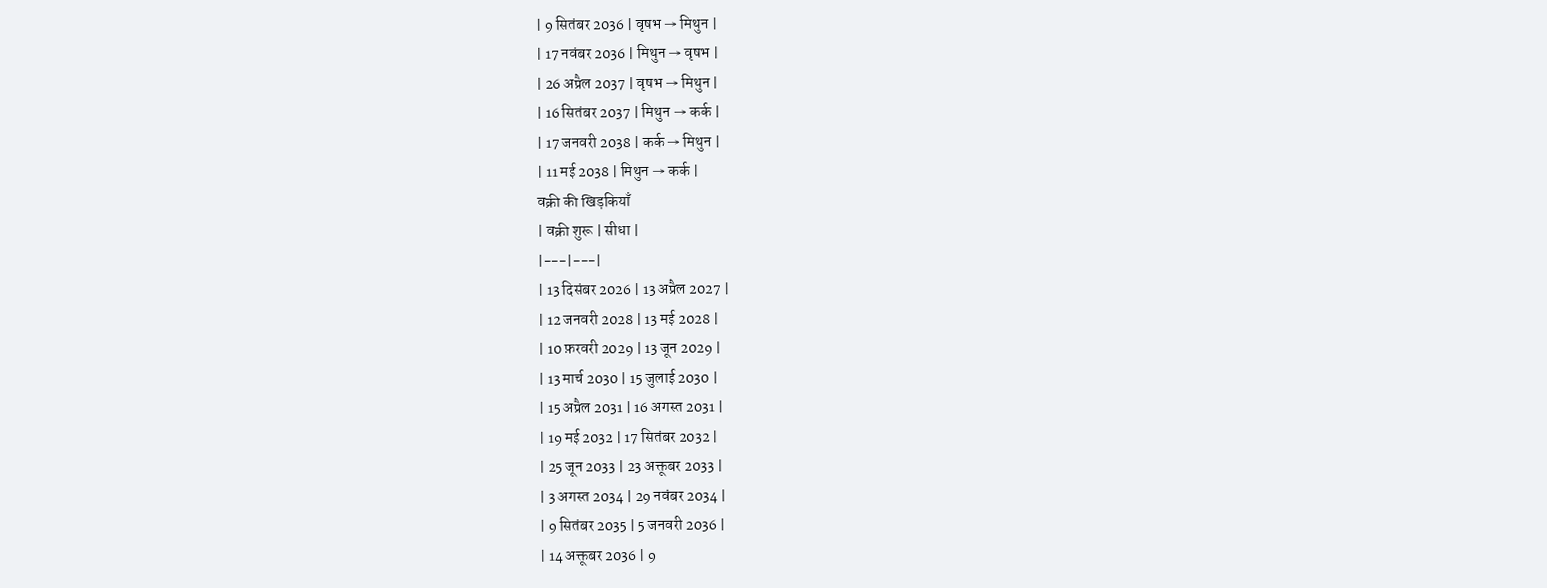| 9 सितंबर 2036 | वृषभ → मिथुन |
| 17 नवंबर 2036 | मिथुन → वृषभ |
| 26 अप्रैल 2037 | वृषभ → मिथुन |
| 16 सितंबर 2037 | मिथुन → कर्क |
| 17 जनवरी 2038 | कर्क → मिथुन |
| 11 मई 2038 | मिथुन → कर्क |
वक्री की खिड़कियाँ
| वक्री शुरू | सीधा |
|---|---|
| 13 दिसंबर 2026 | 13 अप्रैल 2027 |
| 12 जनवरी 2028 | 13 मई 2028 |
| 10 फ़रवरी 2029 | 13 जून 2029 |
| 13 मार्च 2030 | 15 जुलाई 2030 |
| 15 अप्रैल 2031 | 16 अगस्त 2031 |
| 19 मई 2032 | 17 सितंबर 2032 |
| 25 जून 2033 | 23 अक्तूबर 2033 |
| 3 अगस्त 2034 | 29 नवंबर 2034 |
| 9 सितंबर 2035 | 5 जनवरी 2036 |
| 14 अक्तूबर 2036 | 9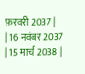फ़रवरी 2037 |
| 16 नवंबर 2037 | 15 मार्च 2038 |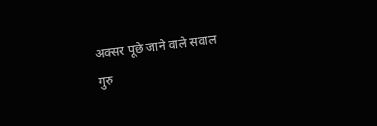अक्सर पूछे जाने वाले सवाल
गुरु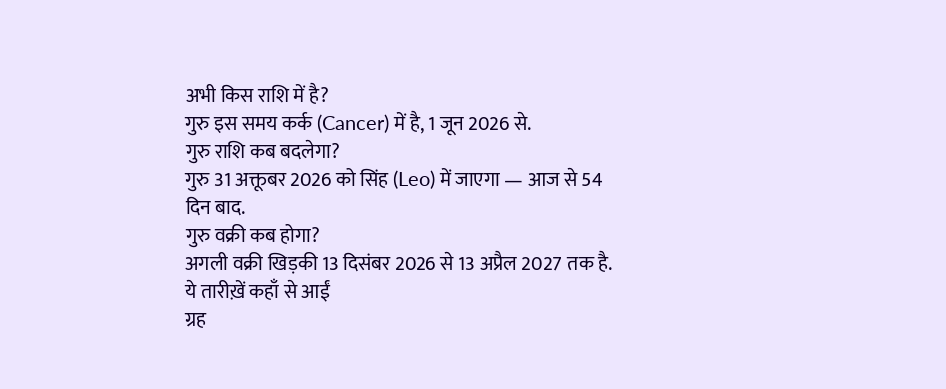अभी किस राशि में है?
गुरु इस समय कर्क (Cancer) में है, 1 जून 2026 से.
गुरु राशि कब बदलेगा?
गुरु 31 अक्तूबर 2026 को सिंह (Leo) में जाएगा — आज से 54 दिन बाद.
गुरु वक्री कब होगा?
अगली वक्री खिड़की 13 दिसंबर 2026 से 13 अप्रैल 2027 तक है.
ये तारीख़ें कहाँ से आईं
ग्रह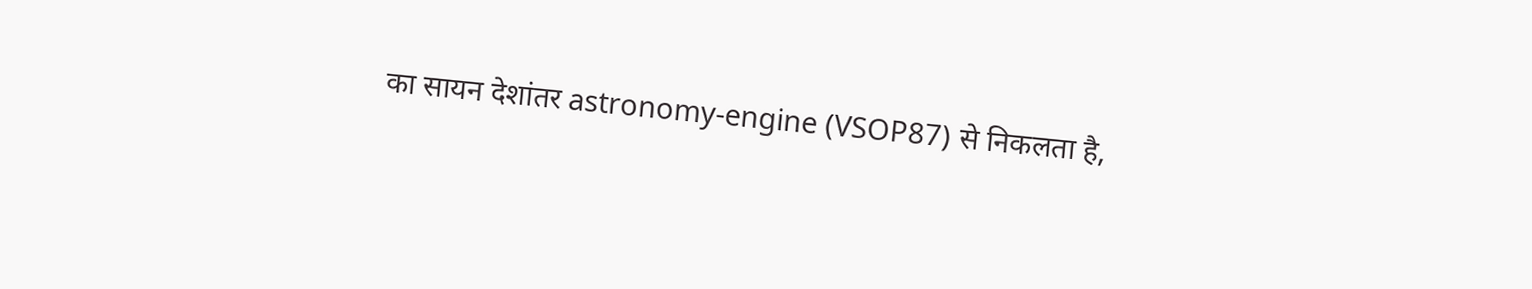का सायन देशांतर astronomy-engine (VSOP87) से निकलता है,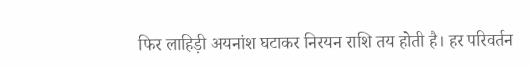फिर लाहिड़ी अयनांश घटाकर निरयन राशि तय होती है। हर परिवर्तन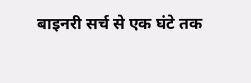बाइनरी सर्च से एक घंटे तक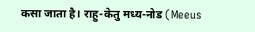कसा जाता है। राहु-केतु मध्य-नोड (Meeus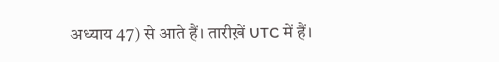अध्याय 47) से आते हैं। तारीख़ें UTC में हैं।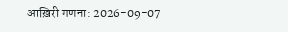आख़िरी गणना: 2026-09-07